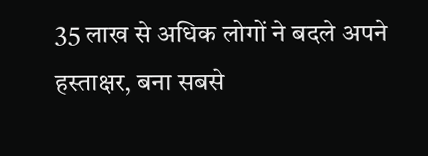35 लाख से अधिक लोगों ने बदले अपने हस्ताक्षर, बना सबसे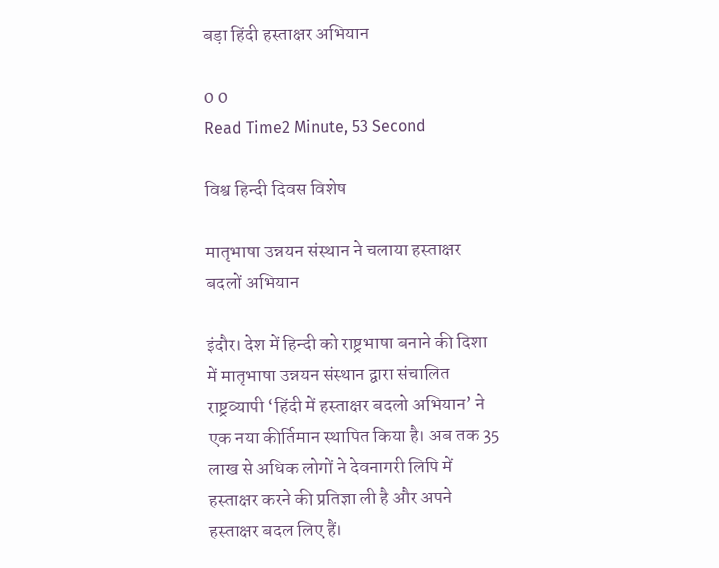बड़ा हिंदी हस्ताक्षर अभियान

0 0
Read Time2 Minute, 53 Second

विश्व हिन्दी दिवस विशेष

मातृभाषा उन्नयन संस्थान ने चलाया हस्ताक्षर बदलों अभियान

इंदौर। देश में हिन्दी को राष्ट्रभाषा बनाने की दिशा में मातृभाषा उन्नयन संस्थान द्वारा संचालित राष्ट्रव्यापी ‘हिंदी में हस्ताक्षर बदलो अभियान’ ने एक नया कीर्तिमान स्थापित किया है। अब तक 35 लाख से अधिक लोगों ने देवनागरी लिपि में हस्ताक्षर करने की प्रतिज्ञा ली है और अपने हस्ताक्षर बदल लिए हैं।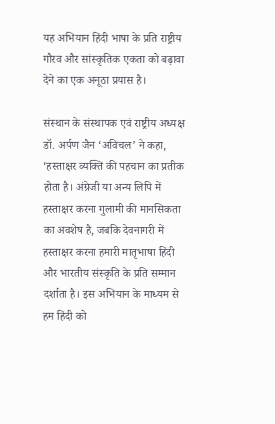यह अभियान हिंदी भाषा के प्रति राष्ट्रीय गौरव और सांस्कृतिक एकता को बढ़ावा देने का एक अनूठा प्रयास है।

संस्थान के संस्थापक एवं राष्ट्रीय अध्यक्ष डॉ. अर्पण जैन ‘अविचल’ ने कहा, ‘हस्ताक्षर व्यक्ति की पहचान का प्रतीक होता है। अंग्रेजी या अन्य लिपि में हस्ताक्षर करना गुलामी की मानसिकता का अवशेष है, जबकि देवनागरी में हस्ताक्षर करना हमारी मातृभाषा हिंदी और भारतीय संस्कृति के प्रति सम्मान दर्शाता है। इस अभियान के माध्यम से हम हिंदी को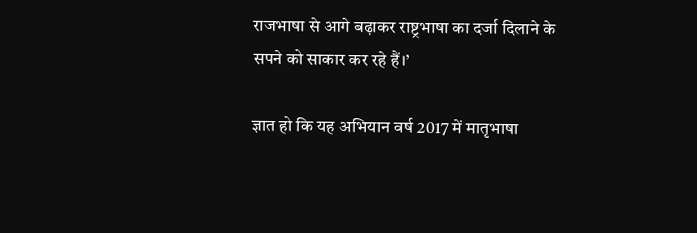राजभाषा से आगे बढ़ाकर राष्ट्रभाषा का दर्जा दिलाने के सपने को साकार कर रहे हैं।’

ज्ञात हो कि यह अभियान वर्ष 2017 में मातृभाषा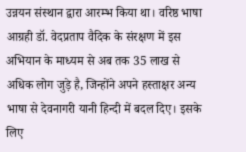उन्नयन संस्थान द्वारा आरम्भ किया था। वरिष्ठ भाषा आग्रही डॉ. वेदप्रताप वैदिक के संरक्षण में इस अभियान के माध्यम से अब तक 35 लाख से अधिक लोग जुड़े है, जिन्होंने अपने हस्ताक्षर अन्य भाषा से देवनागरी यानी हिन्दी में बदल दिए। इसके लिए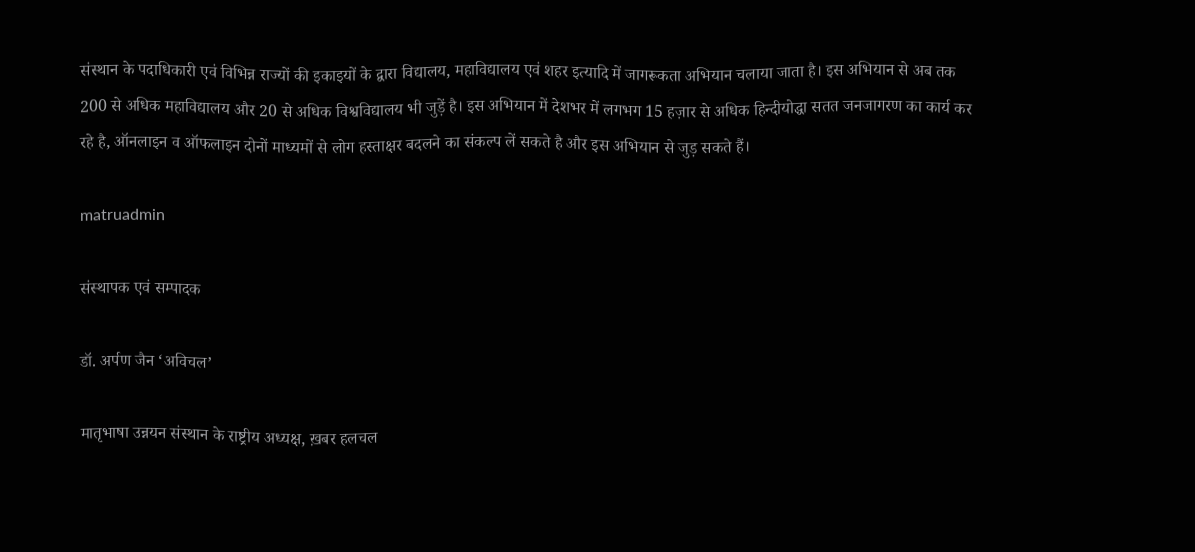संस्थान के पदाधिकारी एवं विभिन्न राज्यों की इकाइयों के द्वारा विद्यालय, महाविद्यालय एवं शहर इत्यादि में जागरूकता अभियान चलाया जाता है। इस अभियान से अब तक 200 से अधिक महाविद्यालय और 20 से अधिक विश्वविद्यालय भी जुड़ें है। इस अभियान में देशभर में लगभग 15 हज़ार से अधिक हिन्दीयोद्धा सतत जनजागरण का कार्य कर रहे है, ऑनलाइन व ऑफलाइन दोनों माध्यमों से लोग हस्ताक्षर बदलने का संकल्प लें सकते है और इस अभियान से जुड़ सकते हैं।

matruadmin

संस्थापक एवं सम्पादक

डॉ. अर्पण जैन ‘अविचल’

मातृभाषा उन्नयन संस्थान के राष्ट्रीय अध्यक्ष, ख़बर हलचल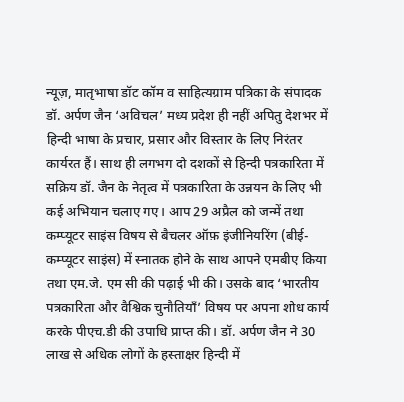न्यूज़, मातृभाषा डॉट कॉम व साहित्यग्राम पत्रिका के संपादक डॉ. अर्पण जैन ‘अविचल’ मध्य प्रदेश ही नहीं अपितु देशभर में हिन्दी भाषा के प्रचार, प्रसार और विस्तार के लिए निरंतर कार्यरत हैं। साथ ही लगभग दो दशकों से हिन्दी पत्रकारिता में सक्रिय डॉ. जैन के नेतृत्व में पत्रकारिता के उन्नयन के लिए भी कई अभियान चलाए गए। आप 29 अप्रैल को जन्में तथा कम्प्यूटर साइंस विषय से बैचलर ऑफ़ इंजीनियरिंग (बीई-कम्प्यूटर साइंस) में स्नातक होने के साथ आपने एमबीए किया तथा एम.जे. एम सी की पढ़ाई भी की। उसके बाद ‘भारतीय पत्रकारिता और वैश्विक चुनौतियाँ’ विषय पर अपना शोध कार्य करके पीएच.डी की उपाधि प्राप्त की। डॉ. अर्पण जैन ने 30 लाख से अधिक लोगों के हस्ताक्षर हिन्दी में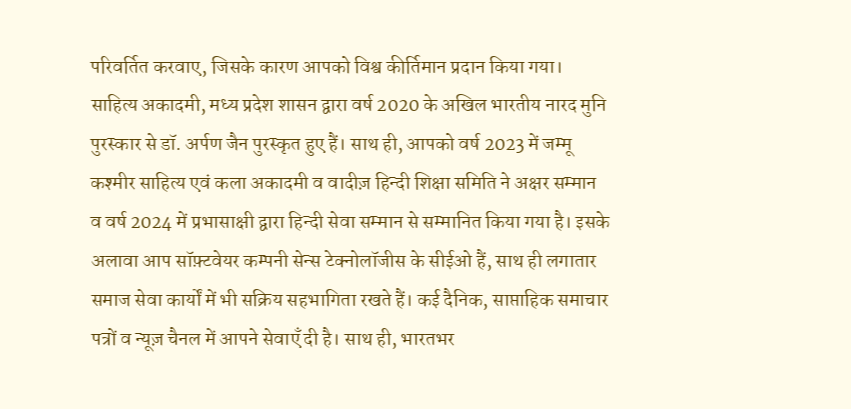परिवर्तित करवाए, जिसके कारण आपको विश्व कीर्तिमान प्रदान किया गया। साहित्य अकादमी, मध्य प्रदेश शासन द्वारा वर्ष 2020 के अखिल भारतीय नारद मुनि पुरस्कार से डॉ. अर्पण जैन पुरस्कृत हुए हैं। साथ ही, आपको वर्ष 2023 में जम्मू कश्मीर साहित्य एवं कला अकादमी व वादीज़ हिन्दी शिक्षा समिति ने अक्षर सम्मान व वर्ष 2024 में प्रभासाक्षी द्वारा हिन्दी सेवा सम्मान से सम्मानित किया गया है। इसके अलावा आप सॉफ़्टवेयर कम्पनी सेन्स टेक्नोलॉजीस के सीईओ हैं, साथ ही लगातार समाज सेवा कार्यों में भी सक्रिय सहभागिता रखते हैं। कई दैनिक, साप्ताहिक समाचार पत्रों व न्यूज़ चैनल में आपने सेवाएँ दी है। साथ ही, भारतभर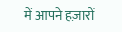में आपने हज़ारों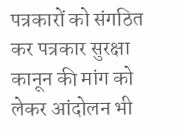पत्रकारों को संगठित कर पत्रकार सुरक्षा कानून की मांग को लेकर आंदोलन भी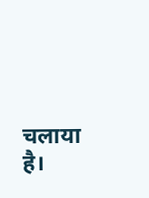चलाया है।